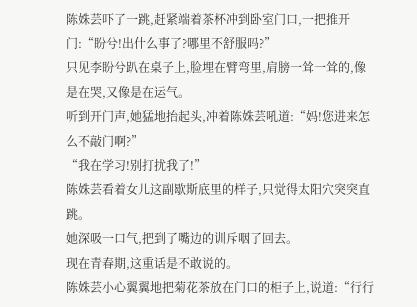陈姝芸吓了一跳,赶紧端着茶杯冲到卧室门口,一把推开门:“盼兮!出什么事了?哪里不舒服吗?”
只见李盼兮趴在桌子上,脸埋在臂弯里,肩膀一耸一耸的,像是在哭,又像是在运气。
听到开门声,她猛地抬起头,冲着陈姝芸吼道:“妈!您进来怎么不敲门啊?”
“我在学习!别打扰我了!”
陈姝芸看着女儿这副歇斯底里的样子,只觉得太阳穴突突直跳。
她深吸一口气,把到了嘴边的训斥咽了回去。
现在青春期,这重话是不敢说的。
陈姝芸小心翼翼地把菊花茶放在门口的柜子上,说道:“行行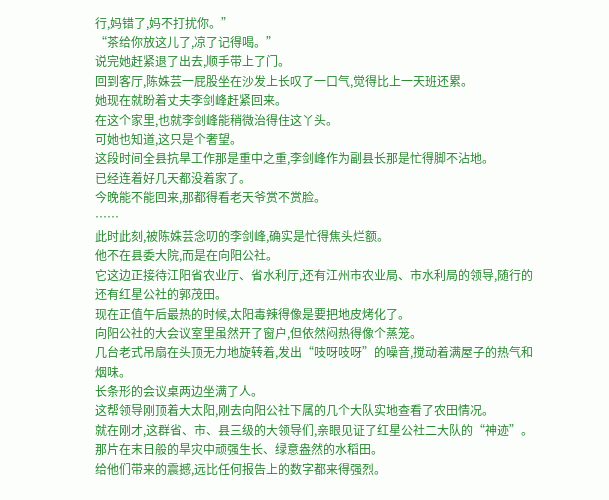行,妈错了,妈不打扰你。”
“茶给你放这儿了,凉了记得喝。”
说完她赶紧退了出去,顺手带上了门。
回到客厅,陈姝芸一屁股坐在沙发上长叹了一口气,觉得比上一天班还累。
她现在就盼着丈夫李剑峰赶紧回来。
在这个家里,也就李剑峰能稍微治得住这丫头。
可她也知道,这只是个奢望。
这段时间全县抗旱工作那是重中之重,李剑峰作为副县长那是忙得脚不沾地。
已经连着好几天都没着家了。
今晚能不能回来,那都得看老天爷赏不赏脸。
……
此时此刻,被陈姝芸念叨的李剑峰,确实是忙得焦头烂额。
他不在县委大院,而是在向阳公社。
它这边正接待江阳省农业厅、省水利厅,还有江州市农业局、市水利局的领导,随行的还有红星公社的郭茂田。
现在正值午后最热的时候,太阳毒辣得像是要把地皮烤化了。
向阳公社的大会议室里虽然开了窗户,但依然闷热得像个蒸笼。
几台老式吊扇在头顶无力地旋转着,发出“吱呀吱呀”的噪音,搅动着满屋子的热气和烟味。
长条形的会议桌两边坐满了人。
这帮领导刚顶着大太阳,刚去向阳公社下属的几个大队实地查看了农田情况。
就在刚才,这群省、市、县三级的大领导们,亲眼见证了红星公社二大队的“神迹”。
那片在末日般的旱灾中顽强生长、绿意盎然的水稻田。
给他们带来的震撼,远比任何报告上的数字都来得强烈。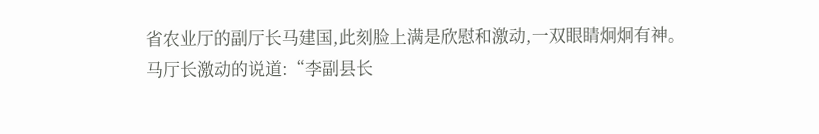省农业厅的副厅长马建国,此刻脸上满是欣慰和激动,一双眼睛炯炯有神。
马厅长激动的说道:“李副县长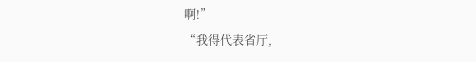啊!”
“我得代表省厅,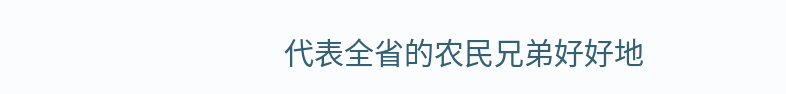代表全省的农民兄弟好好地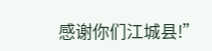感谢你们江城县!”